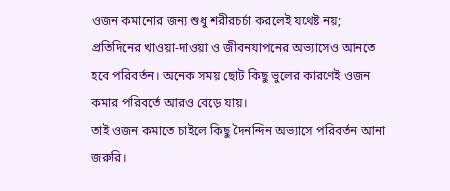ওজন কমানোর জন্য শুধু শরীরচর্চা করলেই যথেষ্ট নয়; প্রতিদিনের খাওয়া-দাওয়া ও জীবনযাপনের অভ্যাসেও আনতে হবে পরিবর্তন। অনেক সময় ছোট কিছু ভুলের কারণেই ওজন কমার পরিবর্তে আরও বেড়ে যায়।
তাই ওজন কমাতে চাইলে কিছু দৈনন্দিন অভ্যাসে পরিবর্তন আনা জরুরি।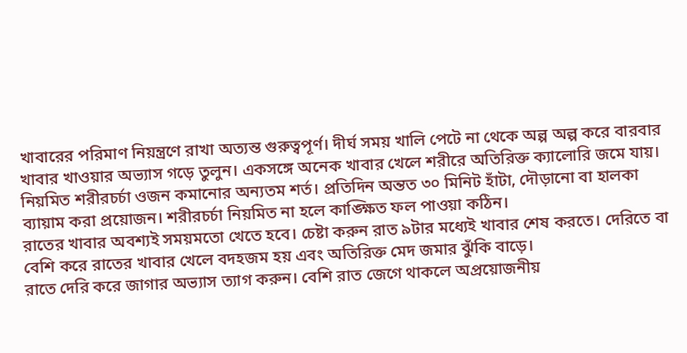খাবারের পরিমাণ নিয়ন্ত্রণে রাখা অত্যন্ত গুরুত্বপূর্ণ। দীর্ঘ সময় খালি পেটে না থেকে অল্প অল্প করে বারবার খাবার খাওয়ার অভ্যাস গড়ে তুলুন। একসঙ্গে অনেক খাবার খেলে শরীরে অতিরিক্ত ক্যালোরি জমে যায়।
নিয়মিত শরীরচর্চা ওজন কমানোর অন্যতম শর্ত। প্রতিদিন অন্তত ৩০ মিনিট হাঁটা, দৌড়ানো বা হালকা ব্যায়াম করা প্রয়োজন। শরীরচর্চা নিয়মিত না হলে কাঙ্ক্ষিত ফল পাওয়া কঠিন।
রাতের খাবার অবশ্যই সময়মতো খেতে হবে। চেষ্টা করুন রাত ৯টার মধ্যেই খাবার শেষ করতে। দেরিতে বা বেশি করে রাতের খাবার খেলে বদহজম হয় এবং অতিরিক্ত মেদ জমার ঝুঁকি বাড়ে।
রাতে দেরি করে জাগার অভ্যাস ত্যাগ করুন। বেশি রাত জেগে থাকলে অপ্রয়োজনীয়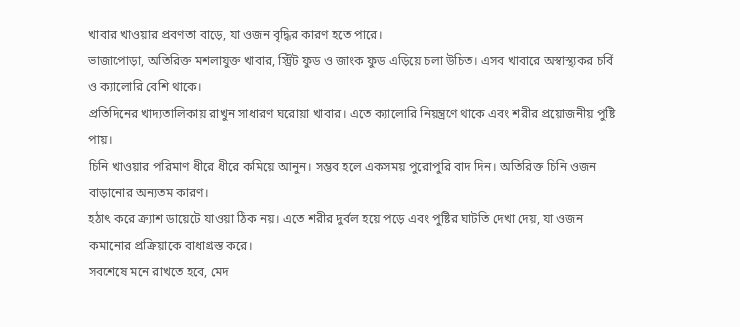খাবার খাওয়ার প্রবণতা বাড়ে, যা ওজন বৃদ্ধির কারণ হতে পারে।
ভাজাপোড়া, অতিরিক্ত মশলাযুক্ত খাবার, স্ট্রিট ফুড ও জাংক ফুড এড়িয়ে চলা উচিত। এসব খাবারে অস্বাস্থ্যকর চর্বি ও ক্যালোরি বেশি থাকে।
প্রতিদিনের খাদ্যতালিকায় রাখুন সাধারণ ঘরোয়া খাবার। এতে ক্যালোরি নিয়ন্ত্রণে থাকে এবং শরীর প্রয়োজনীয় পুষ্টি পায়।
চিনি খাওয়ার পরিমাণ ধীরে ধীরে কমিয়ে আনুন। সম্ভব হলে একসময় পুরোপুরি বাদ দিন। অতিরিক্ত চিনি ওজন বাড়ানোর অন্যতম কারণ।
হঠাৎ করে ক্র্যাশ ডায়েটে যাওয়া ঠিক নয়। এতে শরীর দুর্বল হয়ে পড়ে এবং পুষ্টির ঘাটতি দেখা দেয়, যা ওজন কমানোর প্রক্রিয়াকে বাধাগ্রস্ত করে।
সবশেষে মনে রাখতে হবে, মেদ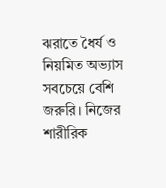ঝরাতে ধৈর্য ও নিয়মিত অভ্যাস সবচেয়ে বেশি জরুরি। নিজের শারীরিক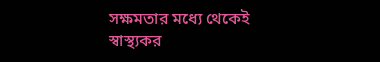সক্ষমতার মধ্যে থেকেই স্বাস্থ্যকর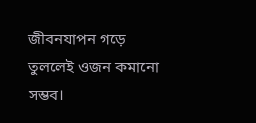জীবনযাপন গড়ে তুললেই ওজন কমানো সম্ভব।